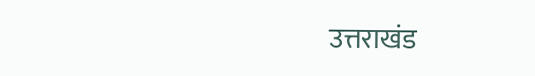उत्तराखंड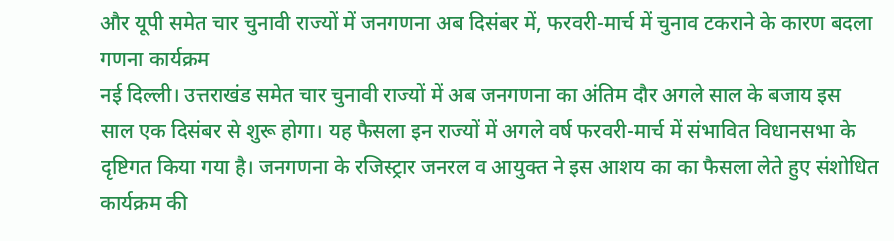और यूपी समेत चार चुनावी राज्यों में जनगणना अब दिसंबर में, फरवरी-मार्च में चुनाव टकराने के कारण बदला गणना कार्यक्रम
नई दिल्ली। उत्तराखंड समेत चार चुनावी राज्यों में अब जनगणना का अंतिम दौर अगले साल के बजाय इस साल एक दिसंबर से शुरू होगा। यह फैसला इन राज्यों में अगले वर्ष फरवरी-मार्च में संभावित विधानसभा के दृष्टिगत किया गया है। जनगणना के रजिस्ट्रार जनरल व आयुक्त ने इस आशय का का फैसला लेते हुए संशोधित कार्यक्रम की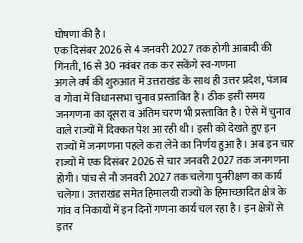घोषणा की है।
एक दिसंबर 2026 से 4 जनवरी 2027 तक होगी आबादी की गिनती, 16 से 30 नवंबर तक कर सकेंगे स्व-गणना
अगले वर्ष की शुरुआत में उत्तराखंड के साथ ही उत्तर प्रदेश, पंजाब व गोवा में विधानसभा चुनाव प्रस्तावित हैं। ठीक इसी समय जनगणना का दूसरा व अंतिम चरण भी प्रस्तावित है। ऐसे में चुनाव वाले राज्यों में दिक्कत पेश आ रही थी। इसी को देखते हुए इन राज्यों में जनगणना पहले करा लेने का निर्णय हुआ है। अब इन चार राज्यों में एक दिसंबर 2026 से चार जनवरी 2027 तक जनगणना होगी। पांच से नौ जनवरी 2027 तक चलेगा पुनरीक्षण का कार्य चलेगा। उत्तराखंड समेत हिमालयी राज्यों के हिमाच्छादित क्षेत्र के गांव व निकायों में इन दिनों गणना कार्य चल रहा है। इन क्षेत्रों से इतर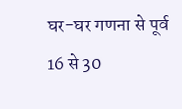घर-घर गणना से पूर्व 16 से 30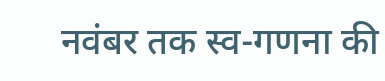नवंबर तक स्व-गणना की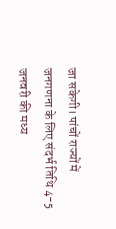जा सकेगी। पांचों राज्यों में जनगणना के लिए संदर्भ तिथि 4-5 जनवरी की मध्य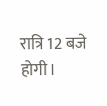रात्रि 12 बजे होगी।